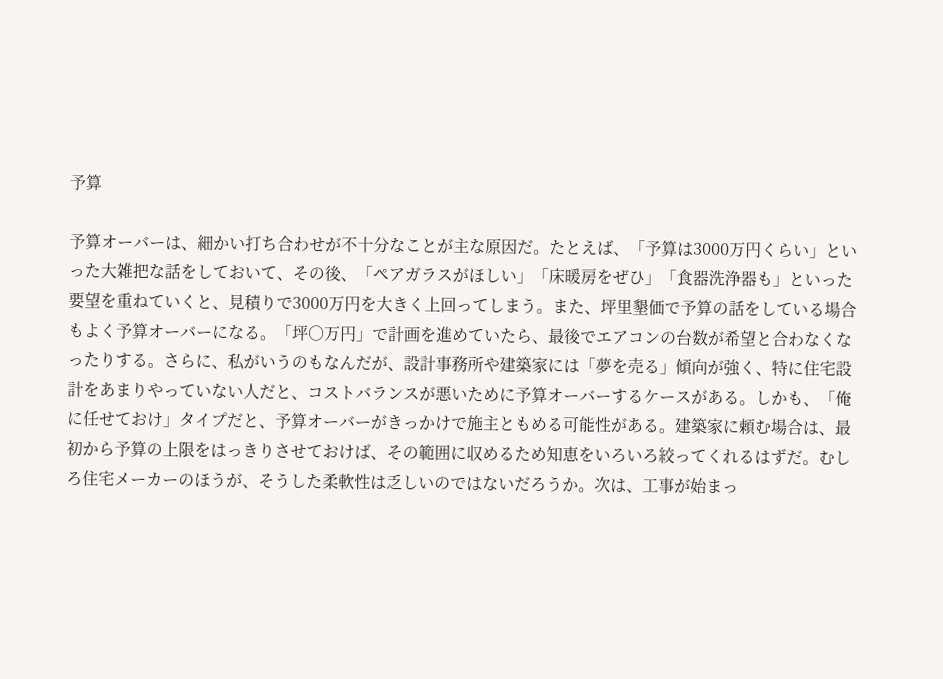予算

予算オーバーは、細かい打ち合わせが不十分なことが主な原因だ。たとえば、「予算は3000万円くらい」といった大雑把な話をしておいて、その後、「ペアガラスがほしい」「床暖房をぜひ」「食器洗浄器も」といった要望を重ねていくと、見積りで3000万円を大きく上回ってしまう。また、坪里墾価で予算の話をしている場合もよく予算オーバーになる。「坪○万円」で計画を進めていたら、最後でエアコンの台数が希望と合わなくなったりする。さらに、私がいうのもなんだが、設計事務所や建築家には「夢を売る」傾向が強く、特に住宅設計をあまりやっていない人だと、コストバランスが悪いために予算オーバーするケースがある。しかも、「俺に任せておけ」タイプだと、予算オーバーがきっかけで施主ともめる可能性がある。建築家に頼む場合は、最初から予算の上限をはっきりさせておけば、その範囲に収めるため知恵をいろいろ絞ってくれるはずだ。むしろ住宅メーカーのほうが、そうした柔軟性は乏しいのではないだろうか。次は、工事が始まっ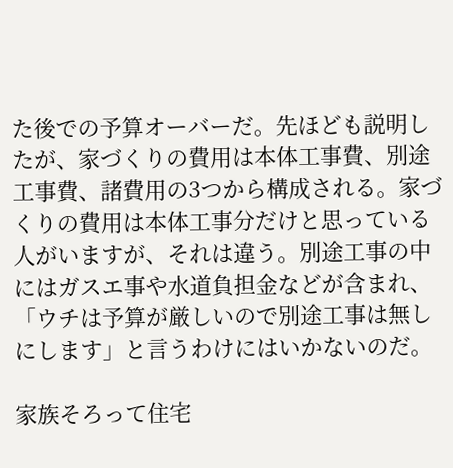た後での予算オーバーだ。先ほども説明したが、家づくりの費用は本体工事費、別途工事費、諸費用の3つから構成される。家づくりの費用は本体工事分だけと思っている人がいますが、それは違う。別途工事の中にはガスエ事や水道負担金などが含まれ、「ウチは予算が厳しいので別途工事は無しにします」と言うわけにはいかないのだ。

家族そろって住宅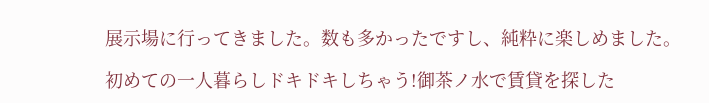展示場に行ってきました。数も多かったですし、純粋に楽しめました。

初めての一人暮らしドキドキしちゃう!御茶ノ水で賃貸を探した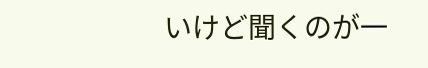いけど聞くのが一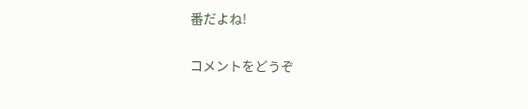番だよね!

コメントをどうぞ